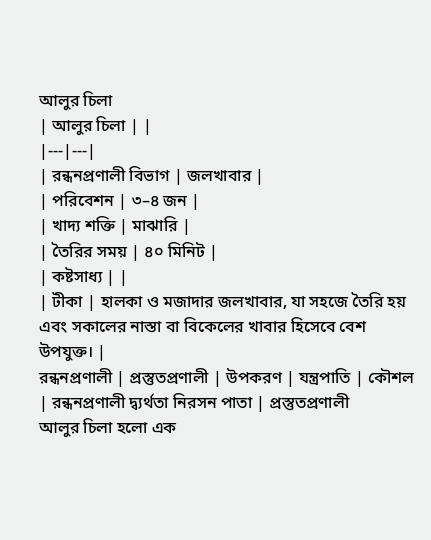আলুর চিলা
| আলুর চিলা | |
|---|---|
| রন্ধনপ্রণালী বিভাগ | জলখাবার |
| পরিবেশন | ৩–৪ জন |
| খাদ্য শক্তি | মাঝারি |
| তৈরির সময় | ৪০ মিনিট |
| কষ্টসাধ্য | |
| টীকা | হালকা ও মজাদার জলখাবার, যা সহজে তৈরি হয় এবং সকালের নাস্তা বা বিকেলের খাবার হিসেবে বেশ উপযুক্ত। |
রন্ধনপ্রণালী | প্রস্তুতপ্রণালী | উপকরণ | যন্ত্রপাতি | কৌশল | রন্ধনপ্রণালী দ্ব্যর্থতা নিরসন পাতা | প্রস্তুতপ্রণালী
আলুর চিলা হলো এক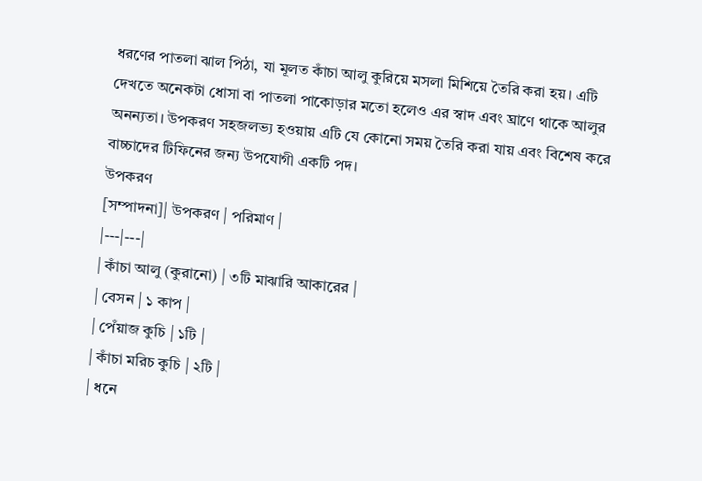ধরণের পাতলা ঝাল পিঠা, যা মূলত কাঁচা আলু কুরিয়ে মসলা মিশিয়ে তৈরি করা হয়। এটি দেখতে অনেকটা ধোসা বা পাতলা পাকোড়ার মতো হলেও এর স্বাদ এবং ঘ্রাণে থাকে আলুর অনন্যতা। উপকরণ সহজলভ্য হওয়ায় এটি যে কোনো সময় তৈরি করা যায় এবং বিশেষ করে বাচ্চাদের টিফিনের জন্য উপযোগী একটি পদ।
উপকরণ
[সম্পাদনা]| উপকরণ | পরিমাণ |
|---|---|
| কাঁচা আলু (কুরানো) | ৩টি মাঝারি আকারের |
| বেসন | ১ কাপ |
| পেঁয়াজ কুচি | ১টি |
| কাঁচা মরিচ কুচি | ২টি |
| ধনে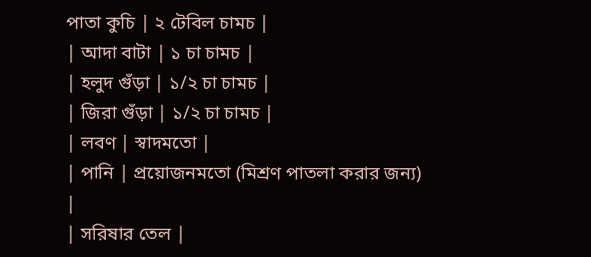পাতা কুচি | ২ টেবিল চামচ |
| আদা বাটা | ১ চা চামচ |
| হলুদ গুঁড়া | ১/২ চা চামচ |
| জিরা গুঁড়া | ১/২ চা চামচ |
| লবণ | স্বাদমতো |
| পানি | প্রয়োজনমতো (মিশ্রণ পাতলা করার জন্য) |
| সরিষার তেল |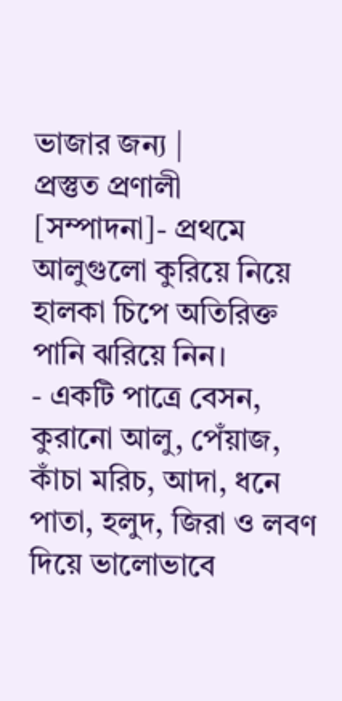ভাজার জন্য |
প্রস্তুত প্রণালী
[সম্পাদনা]- প্রথমে আলুগুলো কুরিয়ে নিয়ে হালকা চিপে অতিরিক্ত পানি ঝরিয়ে নিন।
- একটি পাত্রে বেসন, কুরানো আলু, পেঁয়াজ, কাঁচা মরিচ, আদা, ধনে পাতা, হলুদ, জিরা ও লবণ দিয়ে ভালোভাবে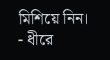মিশিয়ে নিন।
- ধীরে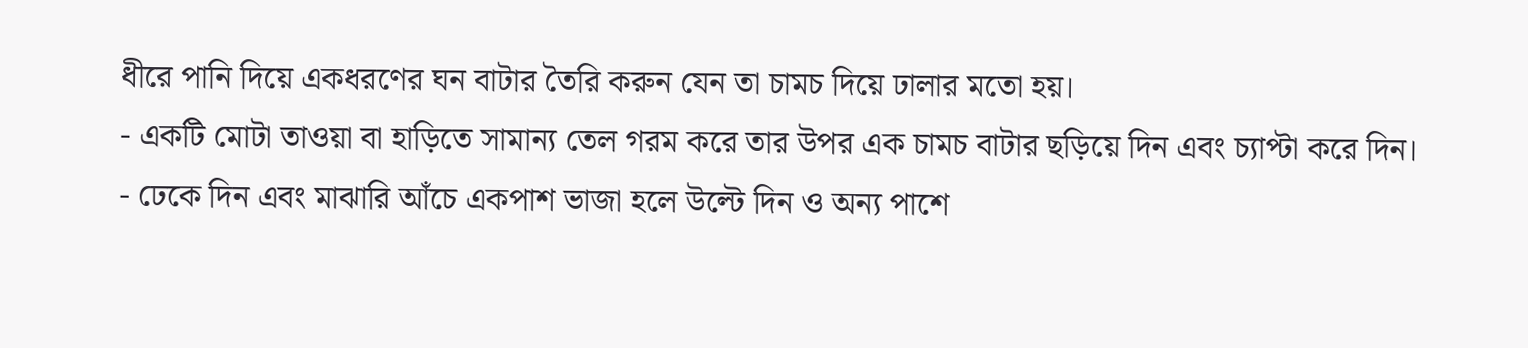ধীরে পানি দিয়ে একধরণের ঘন বাটার তৈরি করুন যেন তা চামচ দিয়ে ঢালার মতো হয়।
- একটি মোটা তাওয়া বা হাড়িতে সামান্য তেল গরম করে তার উপর এক চামচ বাটার ছড়িয়ে দিন এবং চ্যাপ্টা করে দিন।
- ঢেকে দিন এবং মাঝারি আঁচে একপাশ ভাজা হলে উল্টে দিন ও অন্য পাশে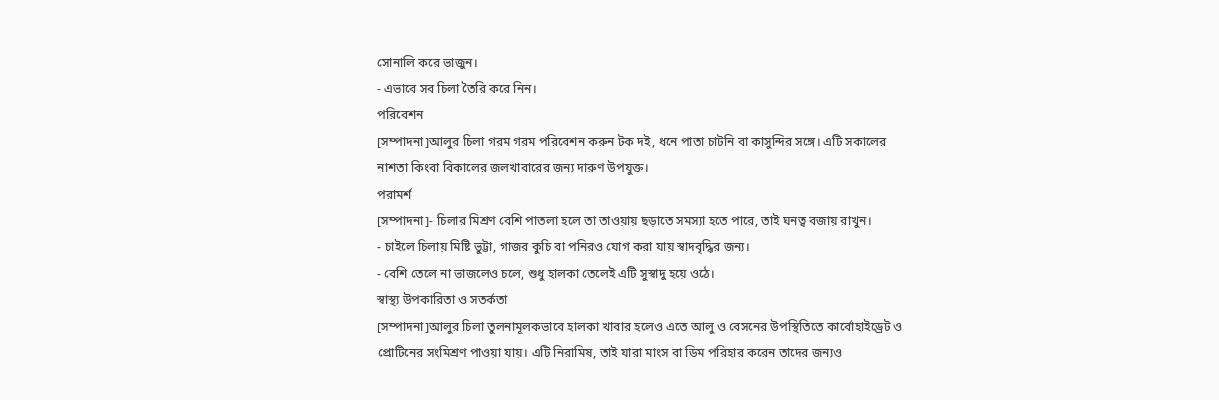সোনালি করে ভাজুন।
- এভাবে সব চিলা তৈরি করে নিন।
পরিবেশন
[সম্পাদনা]আলুর চিলা গরম গরম পরিবেশন করুন টক দই, ধনে পাতা চাটনি বা কাসুন্দির সঙ্গে। এটি সকালের নাশতা কিংবা বিকালের জলখাবারের জন্য দারুণ উপযুক্ত।
পরামর্শ
[সম্পাদনা]- চিলার মিশ্রণ বেশি পাতলা হলে তা তাওয়ায় ছড়াতে সমস্যা হতে পারে, তাই ঘনত্ব বজায় রাখুন।
- চাইলে চিলায় মিষ্টি ভুট্টা, গাজর কুচি বা পনিরও যোগ করা যায় স্বাদবৃদ্ধির জন্য।
- বেশি তেলে না ভাজলেও চলে, শুধু হালকা তেলেই এটি সুস্বাদু হয়ে ওঠে।
স্বাস্থ্য উপকারিতা ও সতর্কতা
[সম্পাদনা]আলুর চিলা তুলনামূলকভাবে হালকা খাবার হলেও এতে আলু ও বেসনের উপস্থিতিতে কার্বোহাইড্রেট ও প্রোটিনের সংমিশ্রণ পাওয়া যায়। এটি নিরামিষ, তাই যারা মাংস বা ডিম পরিহার করেন তাদের জন্যও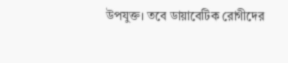উপযুক্ত। তবে ডায়াবেটিক রোগীদের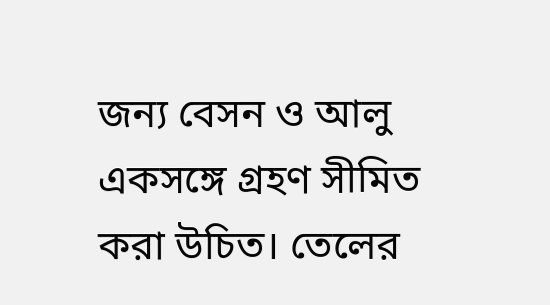জন্য বেসন ও আলু একসঙ্গে গ্রহণ সীমিত করা উচিত। তেলের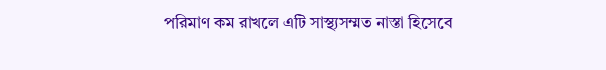পরিমাণ কম রাখলে এটি সাস্থ্যসম্মত নাস্তা হিসেবে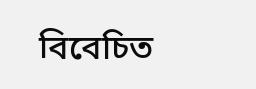বিবেচিত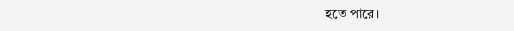হতে পারে।